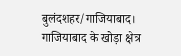बुलंदशहर/गाजियाबाद। गाजियाबाद के खोड़ा क्षेत्र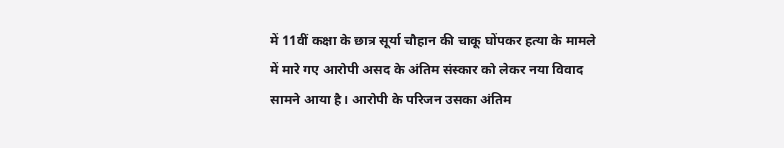में 11वीं कक्षा के छात्र सूर्या चौहान की चाकू घोंपकर हत्या के मामले में मारे गए आरोपी असद के अंतिम संस्कार को लेकर नया विवाद सामने आया है। आरोपी के परिजन उसका अंतिम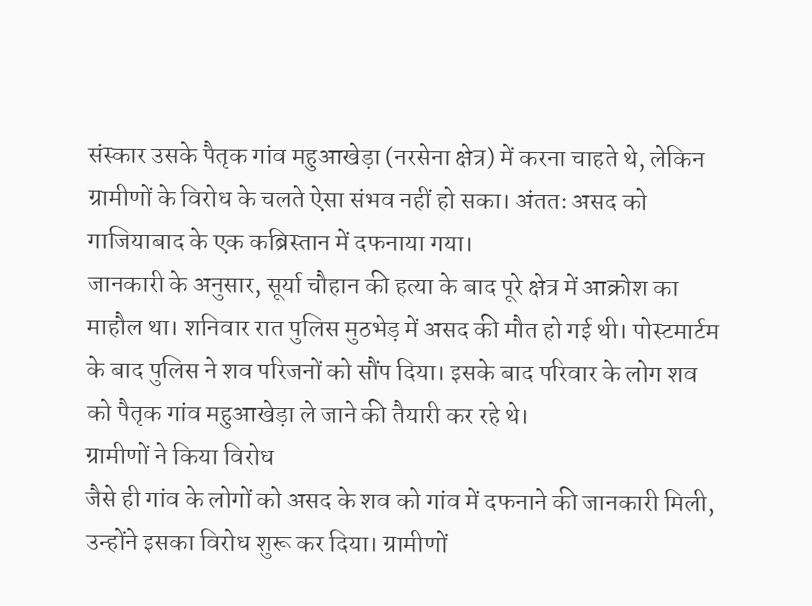संस्कार उसके पैतृक गांव महुआखेड़ा (नरसेना क्षेत्र) में करना चाहते थे, लेकिन ग्रामीणों के विरोध के चलते ऐसा संभव नहीं हो सका। अंततः असद को गाजियाबाद के एक कब्रिस्तान में दफनाया गया।
जानकारी के अनुसार, सूर्या चौहान की हत्या के बाद पूरे क्षेत्र में आक्रोश का माहौल था। शनिवार रात पुलिस मुठभेड़ में असद की मौत हो गई थी। पोस्टमार्टम के बाद पुलिस ने शव परिजनों को सौंप दिया। इसके बाद परिवार के लोग शव को पैतृक गांव महुआखेड़ा ले जाने की तैयारी कर रहे थे।
ग्रामीणों ने किया विरोध
जैसे ही गांव के लोगों को असद के शव को गांव में दफनाने की जानकारी मिली, उन्होंने इसका विरोध शुरू कर दिया। ग्रामीणों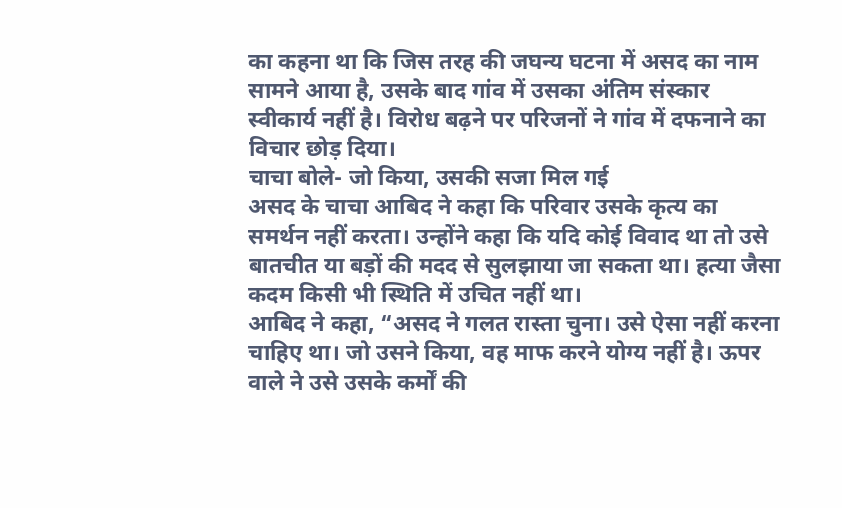का कहना था कि जिस तरह की जघन्य घटना में असद का नाम सामने आया है, उसके बाद गांव में उसका अंतिम संस्कार स्वीकार्य नहीं है। विरोध बढ़ने पर परिजनों ने गांव में दफनाने का विचार छोड़ दिया।
चाचा बोले- जो किया, उसकी सजा मिल गई
असद के चाचा आबिद ने कहा कि परिवार उसके कृत्य का समर्थन नहीं करता। उन्होंने कहा कि यदि कोई विवाद था तो उसे बातचीत या बड़ों की मदद से सुलझाया जा सकता था। हत्या जैसा कदम किसी भी स्थिति में उचित नहीं था।
आबिद ने कहा, “असद ने गलत रास्ता चुना। उसे ऐसा नहीं करना चाहिए था। जो उसने किया, वह माफ करने योग्य नहीं है। ऊपर वाले ने उसे उसके कर्मों की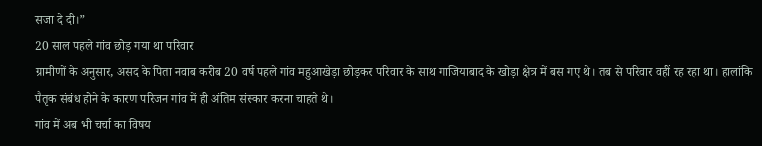सजा दे दी।”
20 साल पहले गांव छोड़ गया था परिवार
ग्रामीणों के अनुसार, असद के पिता नवाब करीब 20 वर्ष पहले गांव महुआखेड़ा छोड़कर परिवार के साथ गाजियाबाद के खोड़ा क्षेत्र में बस गए थे। तब से परिवार वहीं रह रहा था। हालांकि पैतृक संबंध होने के कारण परिजन गांव में ही अंतिम संस्कार करना चाहते थे।
गांव में अब भी चर्चा का विषय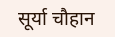सूर्या चौहान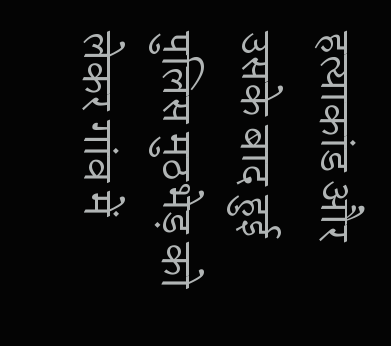हत्याकांड और उसके बाद हुई पुलिस मुठभेड़ को लेकर गांव में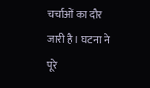चर्चाओं का दौर जारी है। घटना ने पूरे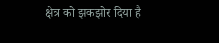क्षेत्र को झकझोर दिया है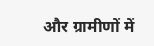और ग्रामीणों में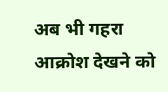अब भी गहरा आक्रोश देखने को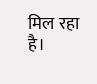मिल रहा है।